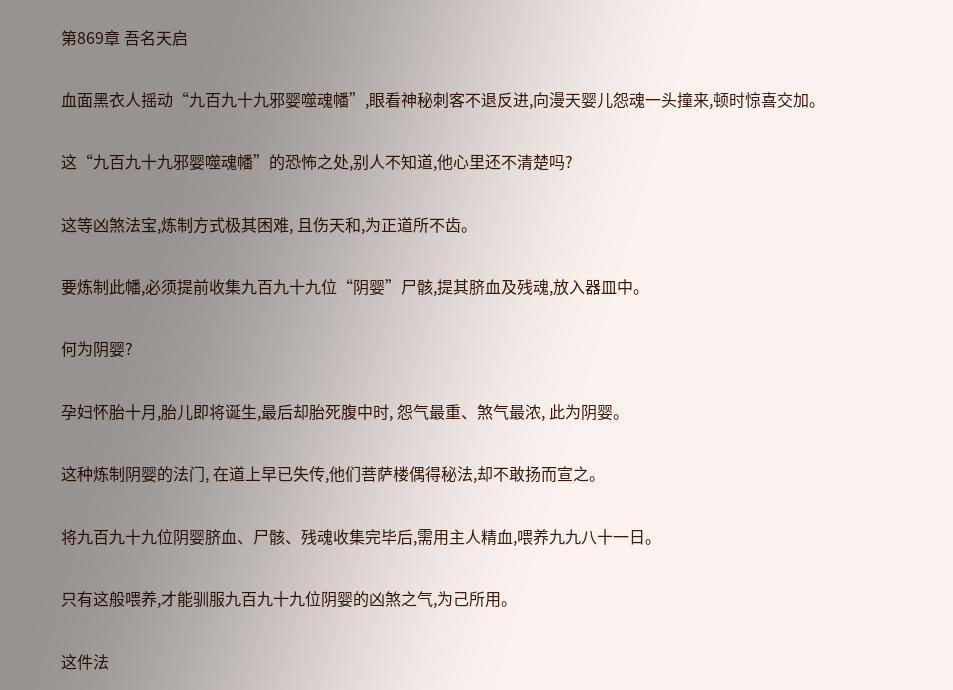第869章 吾名天启

血面黑衣人摇动“九百九十九邪婴噬魂幡”,眼看神秘刺客不退反进,向漫天婴儿怨魂一头撞来,顿时惊喜交加。

这“九百九十九邪婴噬魂幡”的恐怖之处,别人不知道,他心里还不清楚吗?

这等凶煞法宝,炼制方式极其困难, 且伤天和,为正道所不齿。

要炼制此幡,必须提前收集九百九十九位“阴婴”尸骸,提其脐血及残魂,放入器皿中。

何为阴婴?

孕妇怀胎十月,胎儿即将诞生,最后却胎死腹中时, 怨气最重、煞气最浓, 此为阴婴。

这种炼制阴婴的法门, 在道上早已失传,他们菩萨楼偶得秘法,却不敢扬而宣之。

将九百九十九位阴婴脐血、尸骸、残魂收集完毕后,需用主人精血,喂养九九八十一日。

只有这般喂养,才能驯服九百九十九位阴婴的凶煞之气,为己所用。

这件法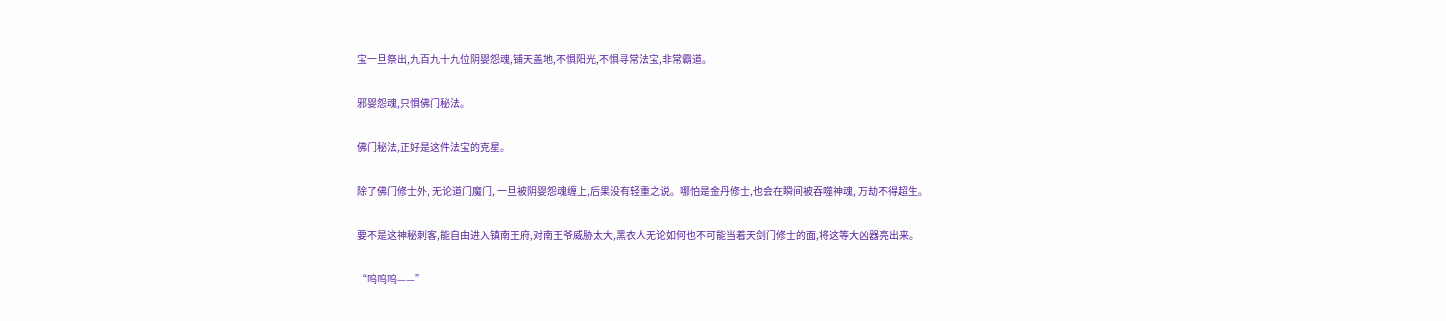宝一旦祭出,九百九十九位阴婴怨魂,铺天盖地,不惧阳光,不惧寻常法宝,非常霸道。

邪婴怨魂,只惧佛门秘法。

佛门秘法,正好是这件法宝的克星。

除了佛门修士外, 无论道门魔门, 一旦被阴婴怨魂缠上,后果没有轻重之说。哪怕是金丹修士,也会在瞬间被吞噬神魂, 万劫不得超生。

要不是这神秘刺客,能自由进入镇南王府,对南王爷威胁太大,黑衣人无论如何也不可能当着天剑门修士的面,将这等大凶器亮出来。

“呜呜呜——”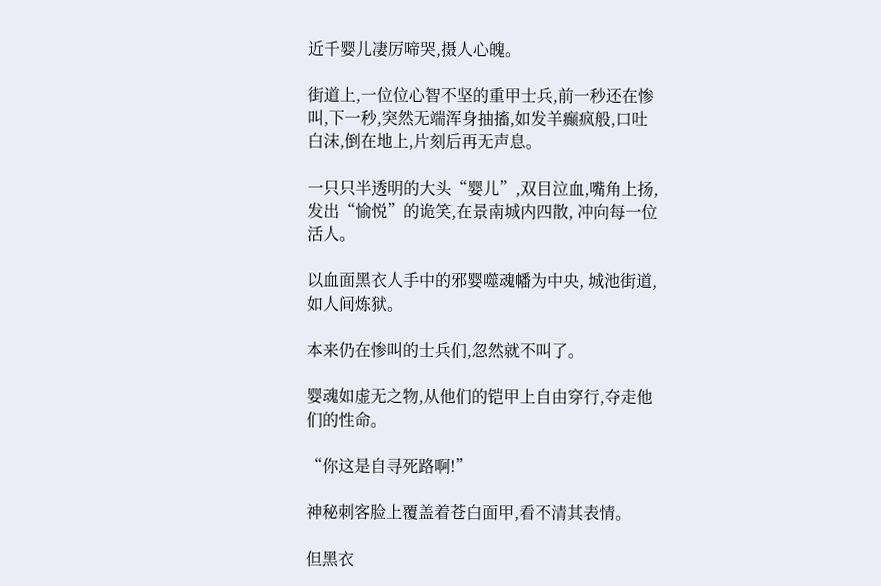近千婴儿凄厉啼哭,摄人心魄。

街道上,一位位心智不坚的重甲士兵,前一秒还在惨叫,下一秒,突然无端浑身抽搐,如发羊癫疯般,口吐白沫,倒在地上,片刻后再无声息。

一只只半透明的大头“婴儿”,双目泣血,嘴角上扬,发出“愉悦”的诡笑,在景南城内四散, 冲向每一位活人。

以血面黑衣人手中的邪婴噬魂幡为中央, 城池街道,如人间炼狱。

本来仍在惨叫的士兵们,忽然就不叫了。

婴魂如虚无之物,从他们的铠甲上自由穿行,夺走他们的性命。

“你这是自寻死路啊!”

神秘刺客脸上覆盖着苍白面甲,看不清其表情。

但黑衣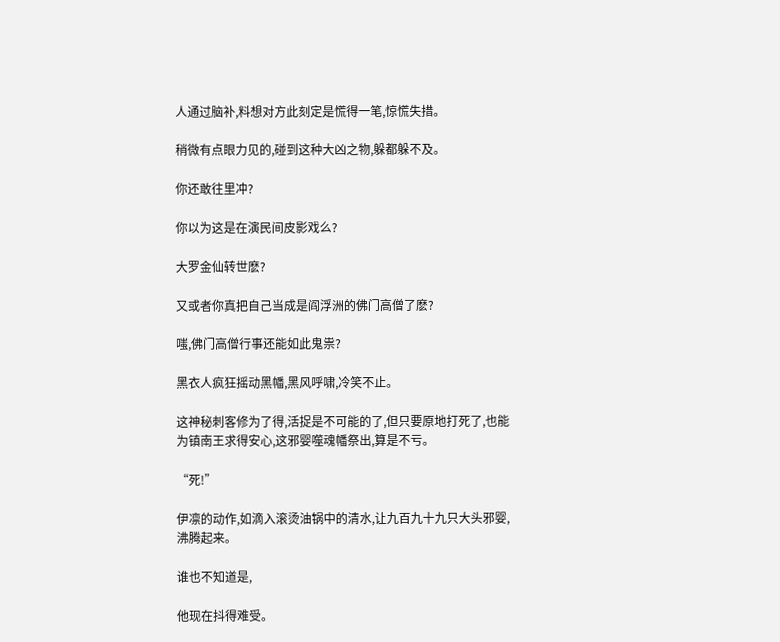人通过脑补,料想对方此刻定是慌得一笔,惊慌失措。

稍微有点眼力见的,碰到这种大凶之物,躲都躲不及。

你还敢往里冲?

你以为这是在演民间皮影戏么?

大罗金仙转世麽?

又或者你真把自己当成是阎浮洲的佛门高僧了麽?

嗤,佛门高僧行事还能如此鬼祟?

黑衣人疯狂摇动黑幡,黑风呼啸,冷笑不止。

这神秘刺客修为了得,活捉是不可能的了,但只要原地打死了,也能为镇南王求得安心,这邪婴噬魂幡祭出,算是不亏。

“死!”

伊凛的动作,如滴入滚烫油锅中的清水,让九百九十九只大头邪婴,沸腾起来。

谁也不知道是,

他现在抖得难受。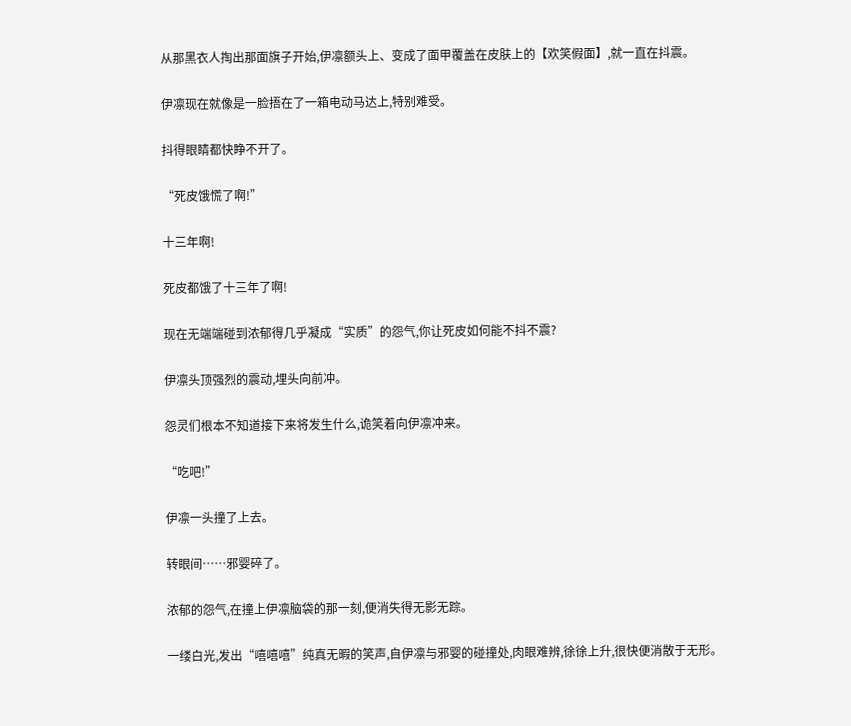从那黑衣人掏出那面旗子开始,伊凛额头上、变成了面甲覆盖在皮肤上的【欢笑假面】,就一直在抖震。

伊凛现在就像是一脸捂在了一箱电动马达上,特别难受。

抖得眼睛都快睁不开了。

“死皮饿慌了啊!”

十三年啊!

死皮都饿了十三年了啊!

现在无端端碰到浓郁得几乎凝成“实质”的怨气,你让死皮如何能不抖不震?

伊凛头顶强烈的震动,埋头向前冲。

怨灵们根本不知道接下来将发生什么,诡笑着向伊凛冲来。

“吃吧!”

伊凛一头撞了上去。

转眼间……邪婴碎了。

浓郁的怨气,在撞上伊凛脑袋的那一刻,便消失得无影无踪。

一缕白光,发出“嘻嘻嘻”纯真无暇的笑声,自伊凛与邪婴的碰撞处,肉眼难辨,徐徐上升,很快便消散于无形。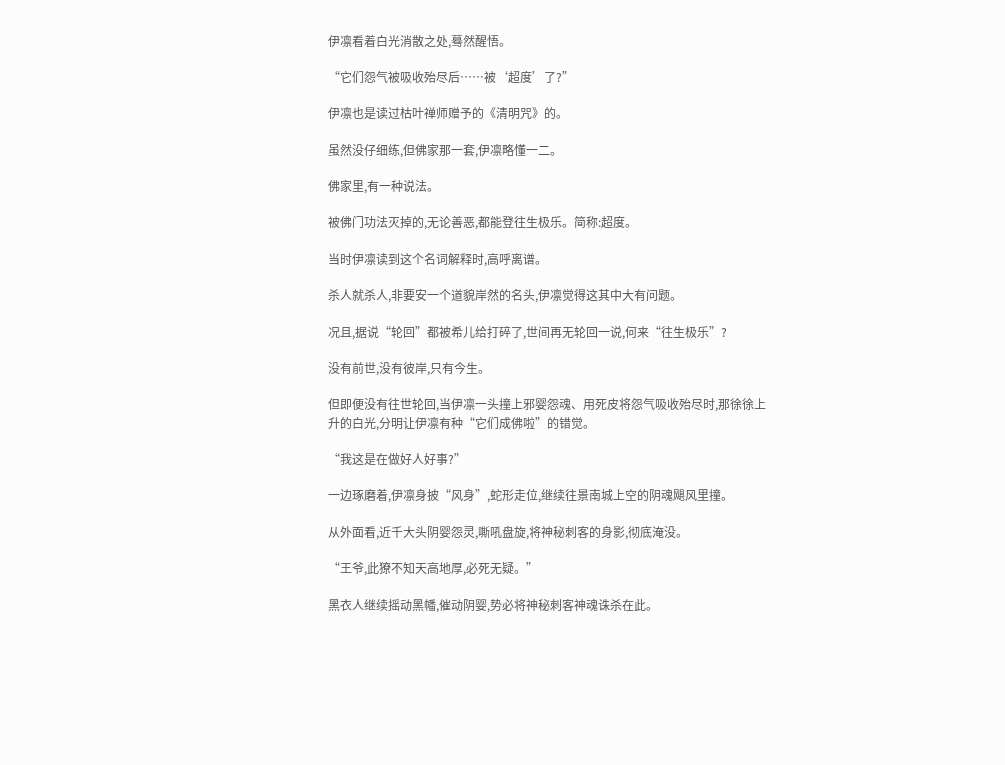伊凛看着白光消散之处,蓦然醒悟。

“它们怨气被吸收殆尽后……被‘超度’了?”

伊凛也是读过枯叶禅师赠予的《清明咒》的。

虽然没仔细练,但佛家那一套,伊凛略懂一二。

佛家里,有一种说法。

被佛门功法灭掉的,无论善恶,都能登往生极乐。简称:超度。

当时伊凛读到这个名词解释时,高呼离谱。

杀人就杀人,非要安一个道貌岸然的名头,伊凛觉得这其中大有问题。

况且,据说“轮回”都被希儿给打碎了,世间再无轮回一说,何来“往生极乐”?

没有前世,没有彼岸,只有今生。

但即便没有往世轮回,当伊凛一头撞上邪婴怨魂、用死皮将怨气吸收殆尽时,那徐徐上升的白光,分明让伊凛有种“它们成佛啦”的错觉。

“我这是在做好人好事?”

一边琢磨着,伊凛身披“风身”,蛇形走位,继续往景南城上空的阴魂飓风里撞。

从外面看,近千大头阴婴怨灵,嘶吼盘旋,将神秘刺客的身影,彻底淹没。

“王爷,此獠不知天高地厚,必死无疑。”

黑衣人继续摇动黑幡,催动阴婴,势必将神秘刺客神魂诛杀在此。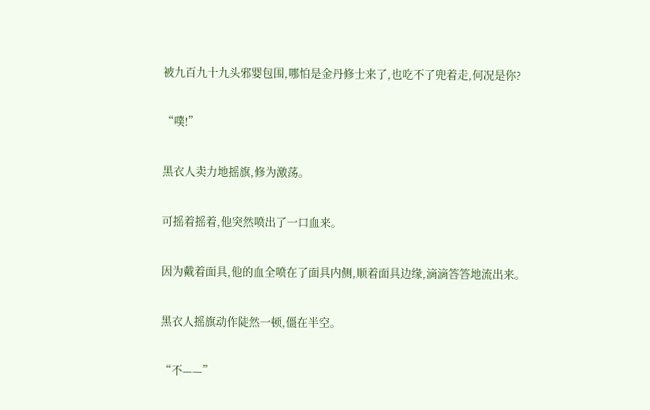被九百九十九头邪婴包围,哪怕是金丹修士来了,也吃不了兜着走,何况是你?

“噗!”

黑衣人卖力地摇旗,修为激荡。

可摇着摇着,他突然喷出了一口血来。

因为戴着面具,他的血全喷在了面具内侧,顺着面具边缘,滴滴答答地流出来。

黑衣人摇旗动作陡然一顿,僵在半空。

“不——”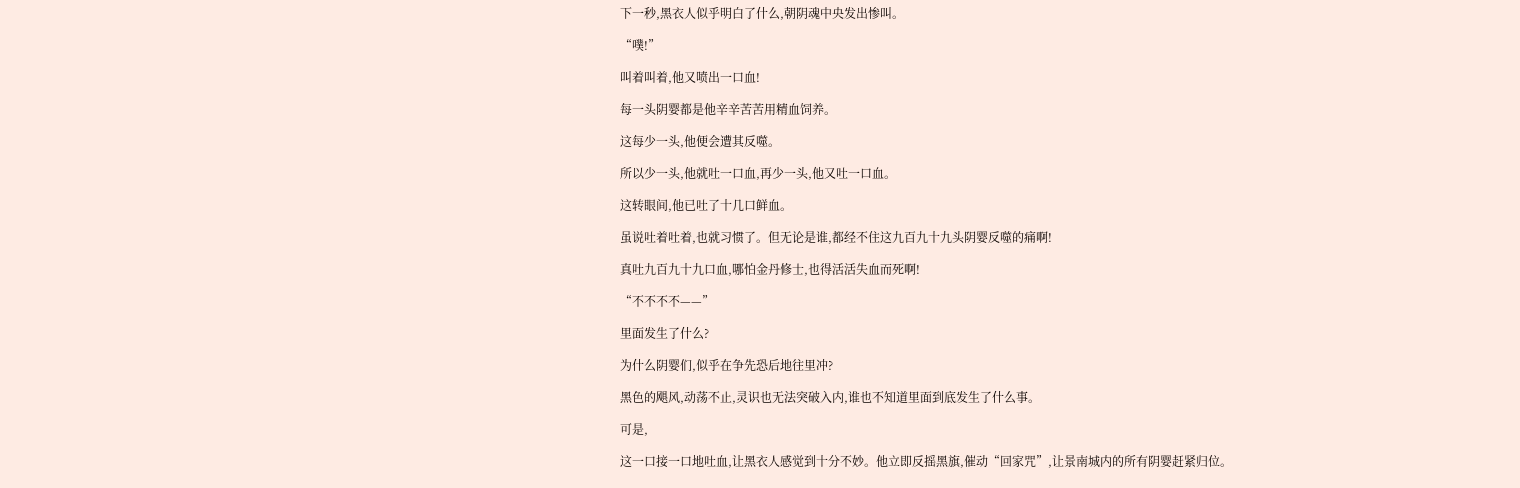下一秒,黑衣人似乎明白了什么,朝阴魂中央发出惨叫。

“噗!”

叫着叫着,他又喷出一口血!

每一头阴婴都是他辛辛苦苦用精血饲养。

这每少一头,他便会遭其反噬。

所以少一头,他就吐一口血,再少一头,他又吐一口血。

这转眼间,他已吐了十几口鲜血。

虽说吐着吐着,也就习惯了。但无论是谁,都经不住这九百九十九头阴婴反噬的痛啊!

真吐九百九十九口血,哪怕金丹修士,也得活活失血而死啊!

“不不不不——”

里面发生了什么?

为什么阴婴们,似乎在争先恐后地往里冲?

黑色的飓风,动荡不止,灵识也无法突破入内,谁也不知道里面到底发生了什么事。

可是,

这一口接一口地吐血,让黑衣人感觉到十分不妙。他立即反摇黑旗,催动“回家咒”,让景南城内的所有阴婴赶紧归位。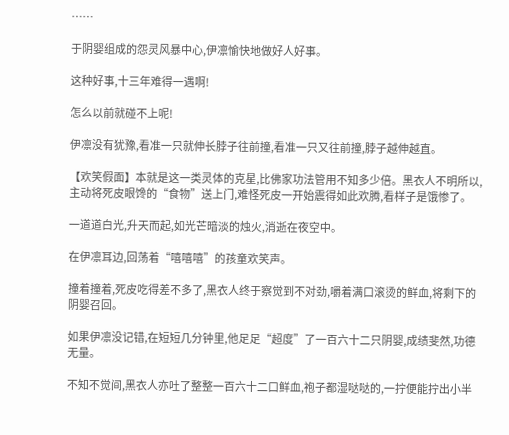……

于阴婴组成的怨灵风暴中心,伊凛愉快地做好人好事。

这种好事,十三年难得一遇啊!

怎么以前就碰不上呢!

伊凛没有犹豫,看准一只就伸长脖子往前撞,看准一只又往前撞,脖子越伸越直。

【欢笑假面】本就是这一类灵体的克星,比佛家功法管用不知多少倍。黑衣人不明所以,主动将死皮眼馋的“食物”送上门,难怪死皮一开始震得如此欢腾,看样子是饿惨了。

一道道白光,升天而起,如光芒暗淡的烛火,消逝在夜空中。

在伊凛耳边,回荡着“嘻嘻嘻”的孩童欢笑声。

撞着撞着,死皮吃得差不多了,黑衣人终于察觉到不对劲,嚼着满口滚烫的鲜血,将剩下的阴婴召回。

如果伊凛没记错,在短短几分钟里,他足足“超度”了一百六十二只阴婴,成绩斐然,功德无量。

不知不觉间,黑衣人亦吐了整整一百六十二口鲜血,袍子都湿哒哒的,一拧便能拧出小半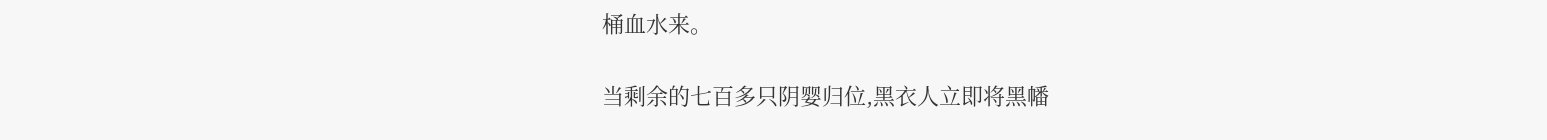桶血水来。

当剩余的七百多只阴婴归位,黑衣人立即将黑幡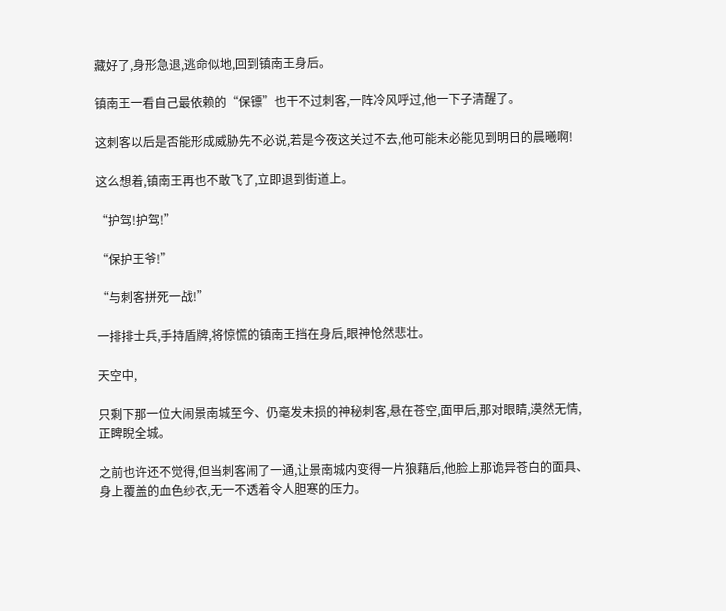藏好了,身形急退,逃命似地,回到镇南王身后。

镇南王一看自己最依赖的“保镖”也干不过刺客,一阵冷风呼过,他一下子清醒了。

这刺客以后是否能形成威胁先不必说,若是今夜这关过不去,他可能未必能见到明日的晨曦啊!

这么想着,镇南王再也不敢飞了,立即退到街道上。

“护驾!护驾!”

“保护王爷!”

“与刺客拼死一战!”

一排排士兵,手持盾牌,将惊慌的镇南王挡在身后,眼神怆然悲壮。

天空中,

只剩下那一位大闹景南城至今、仍毫发未损的神秘刺客,悬在苍空,面甲后,那对眼睛,漠然无情,正睥睨全城。

之前也许还不觉得,但当刺客闹了一通,让景南城内变得一片狼藉后,他脸上那诡异苍白的面具、身上覆盖的血色纱衣,无一不透着令人胆寒的压力。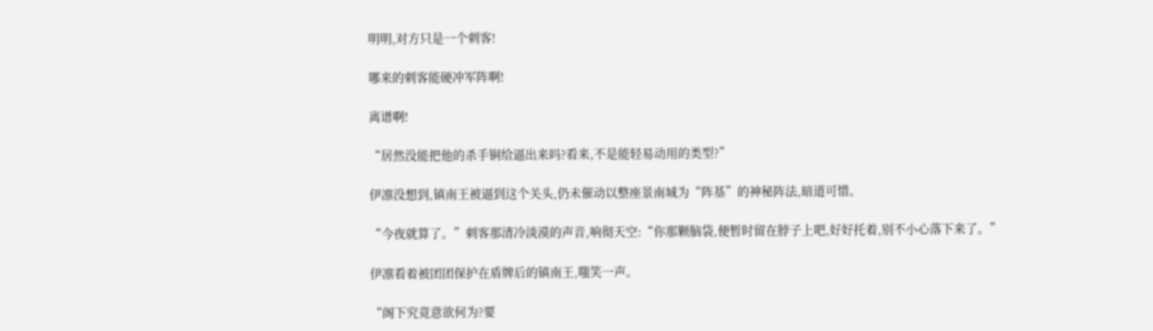明明,对方只是一个刺客!

哪来的刺客能硬冲军阵啊!

离谱啊!

“居然没能把他的杀手锏给逼出来吗?看来,不是能轻易动用的类型?”

伊凛没想到,镇南王被逼到这个关头,仍未催动以整座景南城为“阵基”的神秘阵法,暗道可惜。

“今夜就算了。”刺客那清冷淡漠的声音,响彻天空:“你那颗脑袋,便暂时留在脖子上吧,好好托着,别不小心落下来了。”

伊凛看着被团团保护在盾牌后的镇南王,嗤笑一声。

“阁下究竟意欲何为?要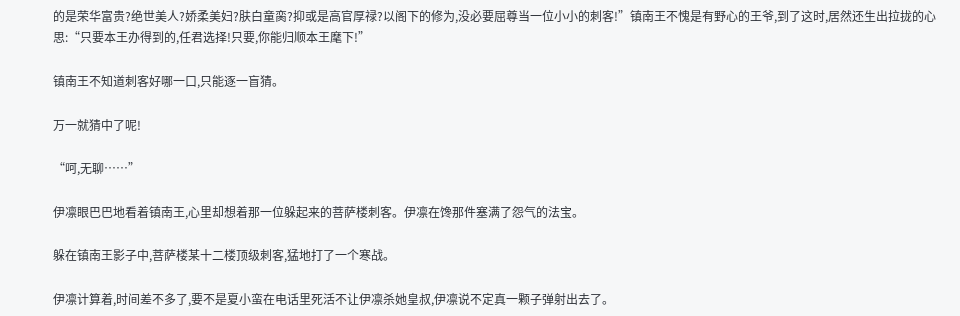的是荣华富贵?绝世美人?娇柔美妇?肤白童脔?抑或是高官厚禄?以阁下的修为,没必要屈尊当一位小小的刺客!”镇南王不愧是有野心的王爷,到了这时,居然还生出拉拢的心思:“只要本王办得到的,任君选择!只要,你能归顺本王麾下!”

镇南王不知道刺客好哪一口,只能逐一盲猜。

万一就猜中了呢!

“呵,无聊……”

伊凛眼巴巴地看着镇南王,心里却想着那一位躲起来的菩萨楼刺客。伊凛在馋那件塞满了怨气的法宝。

躲在镇南王影子中,菩萨楼某十二楼顶级刺客,猛地打了一个寒战。

伊凛计算着,时间差不多了,要不是夏小蛮在电话里死活不让伊凛杀她皇叔,伊凛说不定真一颗子弹射出去了。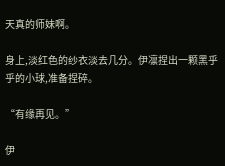天真的师妹啊。

身上,淡红色的纱衣淡去几分。伊凛捏出一颗黑乎乎的小球,准备捏碎。

“有缘再见。”

伊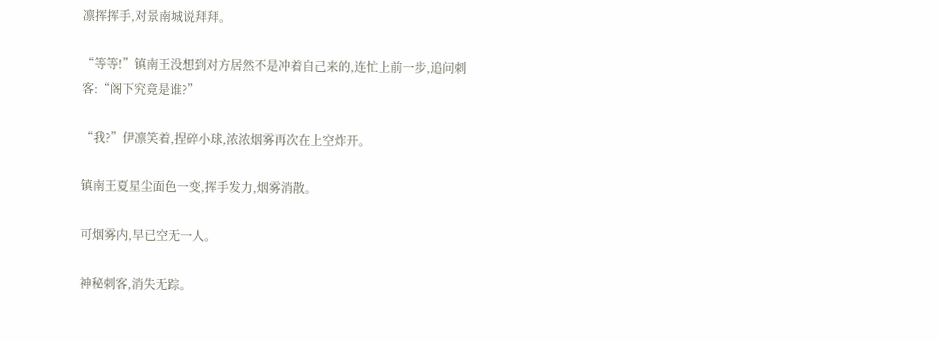凛挥挥手,对景南城说拜拜。

“等等!”镇南王没想到对方居然不是冲着自己来的,连忙上前一步,追问刺客:“阁下究竟是谁?”

“我?”伊凛笑着,捏碎小球,浓浓烟雾再次在上空炸开。

镇南王夏星尘面色一变,挥手发力,烟雾消散。

可烟雾内,早已空无一人。

神秘刺客,消失无踪。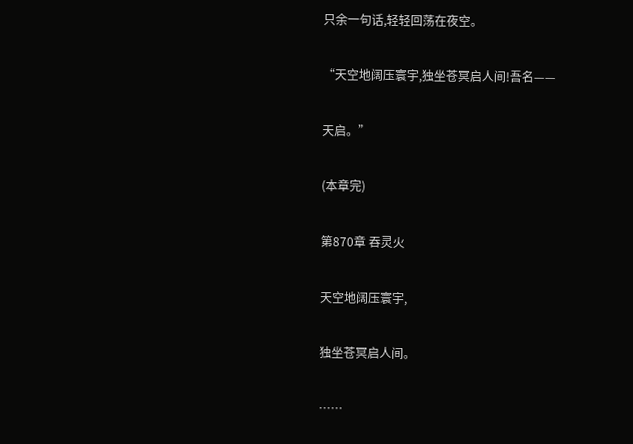只余一句话,轻轻回荡在夜空。

“天空地阔压寰宇,独坐苍冥启人间!吾名——

天启。”

(本章完)

第870章 吞灵火

天空地阔压寰宇,

独坐苍冥启人间。

……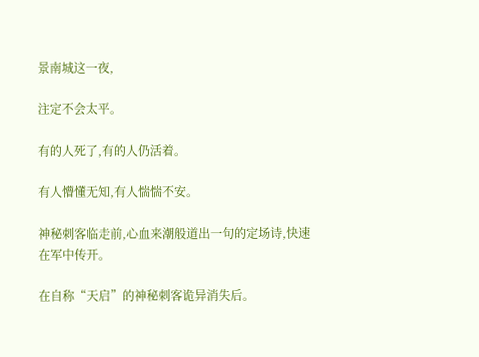景南城这一夜,

注定不会太平。

有的人死了,有的人仍活着。

有人懵懂无知,有人惴惴不安。

神秘刺客临走前,心血来潮般道出一句的定场诗,快速在军中传开。

在自称“天启”的神秘刺客诡异消失后。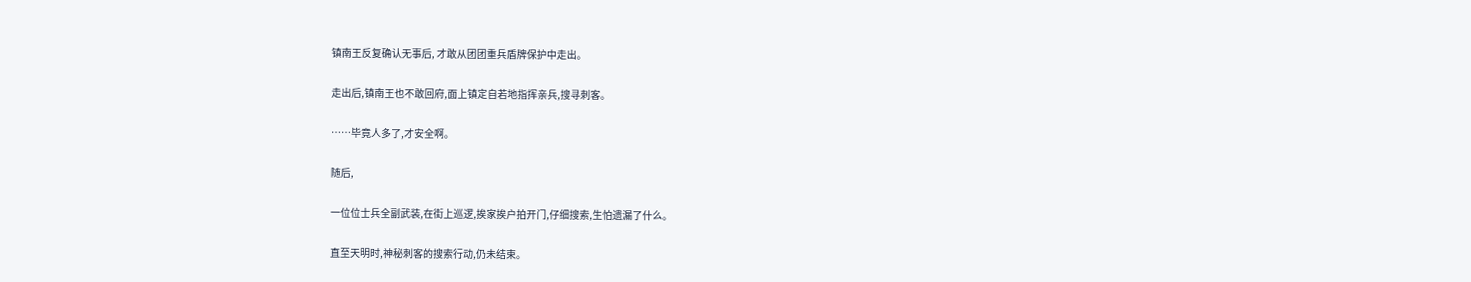镇南王反复确认无事后, 才敢从团团重兵盾牌保护中走出。

走出后,镇南王也不敢回府,面上镇定自若地指挥亲兵,搜寻刺客。

……毕竟人多了,才安全啊。

随后,

一位位士兵全副武装,在街上巡逻,挨家挨户拍开门,仔细搜索,生怕遗漏了什么。

直至天明时,神秘刺客的搜索行动,仍未结束。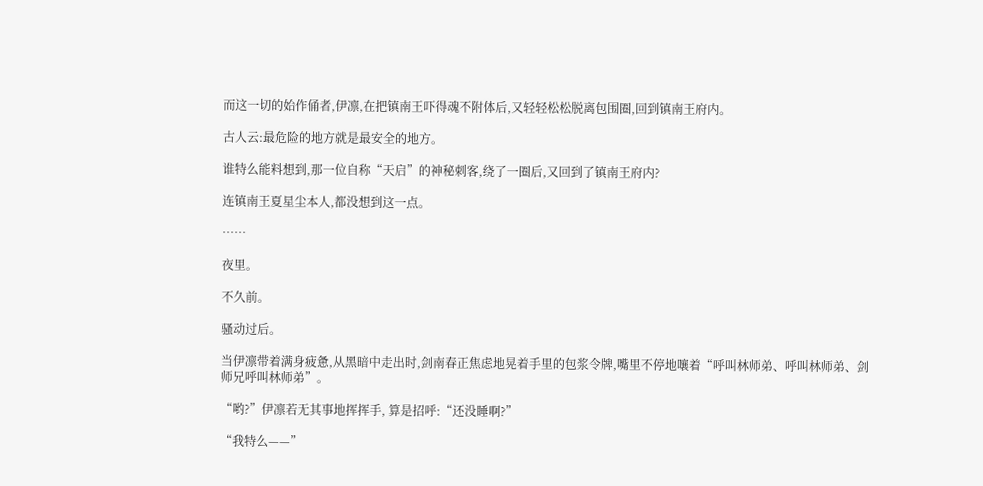而这一切的始作俑者,伊凛,在把镇南王吓得魂不附体后,又轻轻松松脱离包围圈,回到镇南王府内。

古人云:最危险的地方就是最安全的地方。

谁特么能料想到,那一位自称“天启”的神秘刺客,绕了一圈后,又回到了镇南王府内?

连镇南王夏星尘本人,都没想到这一点。

……

夜里。

不久前。

骚动过后。

当伊凛带着满身疲惫,从黑暗中走出时,剑南春正焦虑地晃着手里的包浆令牌,嘴里不停地嚷着“呼叫林师弟、呼叫林师弟、剑师兄呼叫林师弟”。

“哟?”伊凛若无其事地挥挥手, 算是招呼:“还没睡啊?”

“我特么——”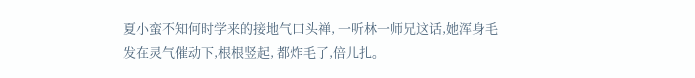夏小蛮不知何时学来的接地气口头禅, 一听林一师兄这话,她浑身毛发在灵气催动下,根根竖起, 都炸毛了,倍儿扎。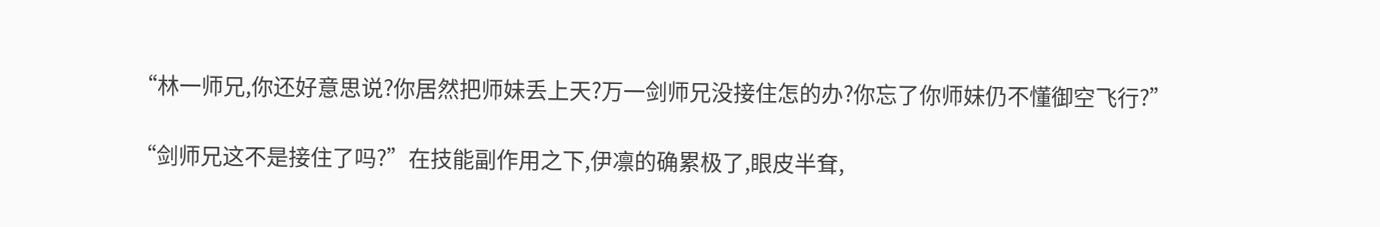“林一师兄,你还好意思说?你居然把师妹丢上天?万一剑师兄没接住怎的办?你忘了你师妹仍不懂御空飞行?”

“剑师兄这不是接住了吗?”在技能副作用之下,伊凛的确累极了,眼皮半耷,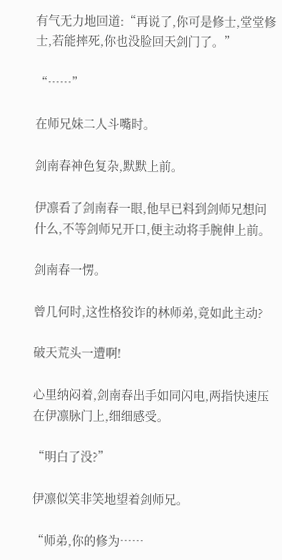有气无力地回道:“再说了,你可是修士,堂堂修士,若能摔死,你也没脸回天剑门了。”

“……”

在师兄妹二人斗嘴时。

剑南春神色复杂,默默上前。

伊凛看了剑南春一眼,他早已料到剑师兄想问什么,不等剑师兄开口,便主动将手腕伸上前。

剑南春一愣。

曾几何时,这性格狡诈的林师弟,竟如此主动?

破天荒头一遭啊!

心里纳闷着,剑南春出手如同闪电,两指快速压在伊凛脉门上,细细感受。

“明白了没?”

伊凛似笑非笑地望着剑师兄。

“师弟,你的修为……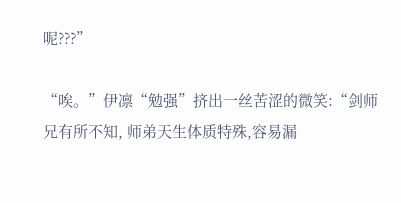呢???”

“唉。”伊凛“勉强”挤出一丝苦涩的微笑:“剑师兄有所不知, 师弟天生体质特殊,容易漏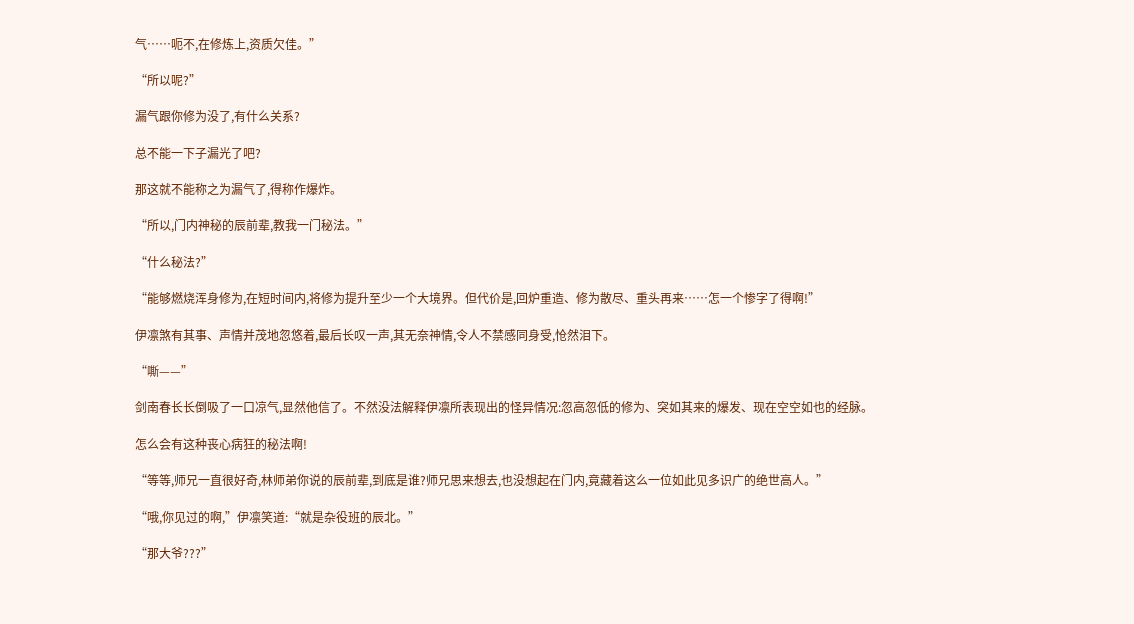气……呃不,在修炼上,资质欠佳。”

“所以呢?”

漏气跟你修为没了,有什么关系?

总不能一下子漏光了吧?

那这就不能称之为漏气了,得称作爆炸。

“所以,门内神秘的辰前辈,教我一门秘法。”

“什么秘法?”

“能够燃烧浑身修为,在短时间内,将修为提升至少一个大境界。但代价是,回炉重造、修为散尽、重头再来……怎一个惨字了得啊!”

伊凛煞有其事、声情并茂地忽悠着,最后长叹一声,其无奈神情,令人不禁感同身受,怆然泪下。

“嘶——”

剑南春长长倒吸了一口凉气,显然他信了。不然没法解释伊凛所表现出的怪异情况:忽高忽低的修为、突如其来的爆发、现在空空如也的经脉。

怎么会有这种丧心病狂的秘法啊!

“等等,师兄一直很好奇,林师弟你说的辰前辈,到底是谁?师兄思来想去,也没想起在门内,竟藏着这么一位如此见多识广的绝世高人。”

“哦,你见过的啊,”伊凛笑道:“就是杂役班的辰北。”

“那大爷???”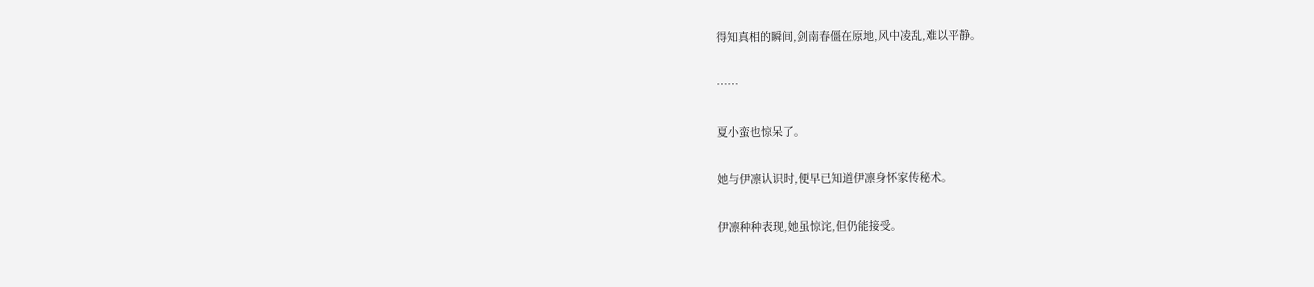得知真相的瞬间,剑南春僵在原地,风中凌乱,难以平静。

……

夏小蛮也惊呆了。

她与伊凛认识时,便早已知道伊凛身怀家传秘术。

伊凛种种表现,她虽惊诧,但仍能接受。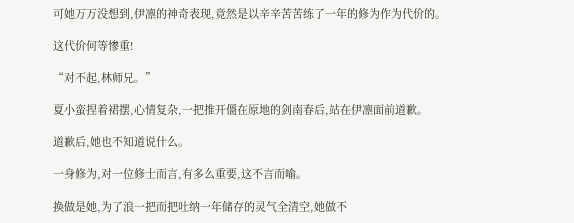可她万万没想到,伊凛的神奇表现,竟然是以辛辛苦苦练了一年的修为作为代价的。

这代价何等惨重!

“对不起,林师兄。”

夏小蛮捏着裙摆,心情复杂,一把推开僵在原地的剑南春后,站在伊凛面前道歉。

道歉后,她也不知道说什么。

一身修为,对一位修士而言,有多么重要,这不言而喻。

换做是她,为了浪一把而把吐纳一年储存的灵气全清空,她做不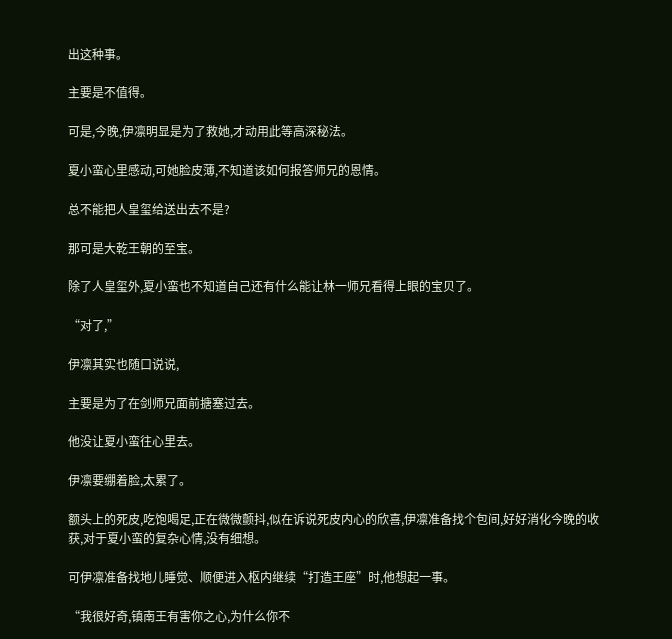出这种事。

主要是不值得。

可是,今晚,伊凛明显是为了救她,才动用此等高深秘法。

夏小蛮心里感动,可她脸皮薄,不知道该如何报答师兄的恩情。

总不能把人皇玺给送出去不是?

那可是大乾王朝的至宝。

除了人皇玺外,夏小蛮也不知道自己还有什么能让林一师兄看得上眼的宝贝了。

“对了,”

伊凛其实也随口说说,

主要是为了在剑师兄面前搪塞过去。

他没让夏小蛮往心里去。

伊凛要绷着脸,太累了。

额头上的死皮,吃饱喝足,正在微微颤抖,似在诉说死皮内心的欣喜,伊凛准备找个包间,好好消化今晚的收获,对于夏小蛮的复杂心情,没有细想。

可伊凛准备找地儿睡觉、顺便进入枢内继续“打造王座”时,他想起一事。

“我很好奇,镇南王有害你之心,为什么你不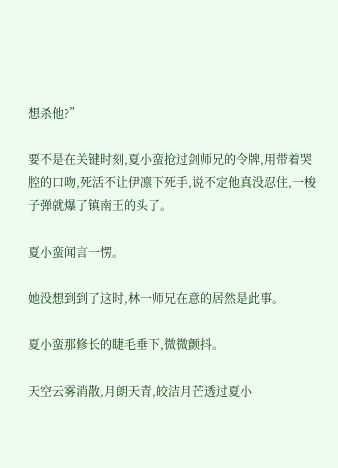想杀他?”

要不是在关键时刻,夏小蛮抢过剑师兄的令牌,用带着哭腔的口吻,死活不让伊凛下死手,说不定他真没忍住,一梭子弹就爆了镇南王的头了。

夏小蛮闻言一愣。

她没想到到了这时,林一师兄在意的居然是此事。

夏小蛮那修长的睫毛垂下,微微颤抖。

天空云雾消散,月朗天青,皎洁月芒透过夏小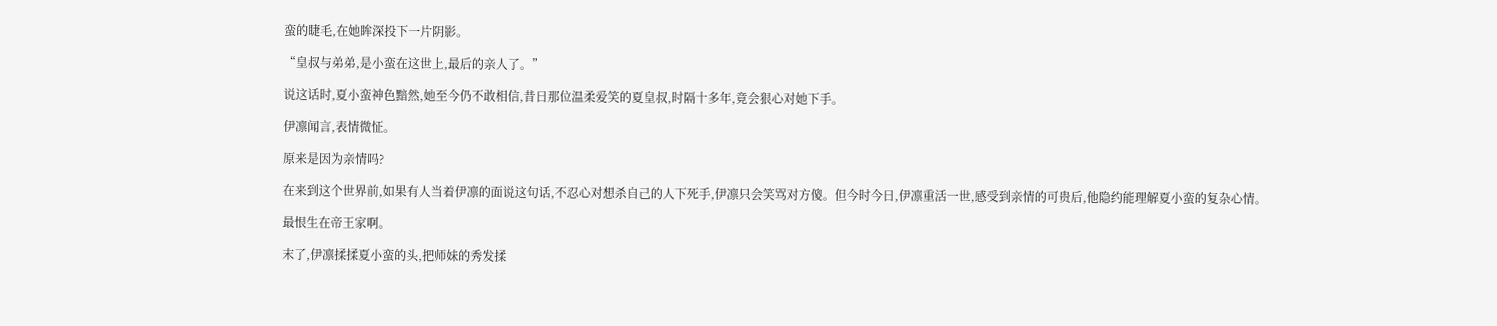蛮的睫毛,在她眸深投下一片阴影。

“皇叔与弟弟,是小蛮在这世上,最后的亲人了。”

说这话时,夏小蛮神色黯然,她至今仍不敢相信,昔日那位温柔爱笑的夏皇叔,时隔十多年,竟会狠心对她下手。

伊凛闻言,表情微怔。

原来是因为亲情吗?

在来到这个世界前,如果有人当着伊凛的面说这句话,不忍心对想杀自己的人下死手,伊凛只会笑骂对方傻。但今时今日,伊凛重活一世,感受到亲情的可贵后,他隐约能理解夏小蛮的复杂心情。

最恨生在帝王家啊。

末了,伊凛揉揉夏小蛮的头,把师妹的秀发揉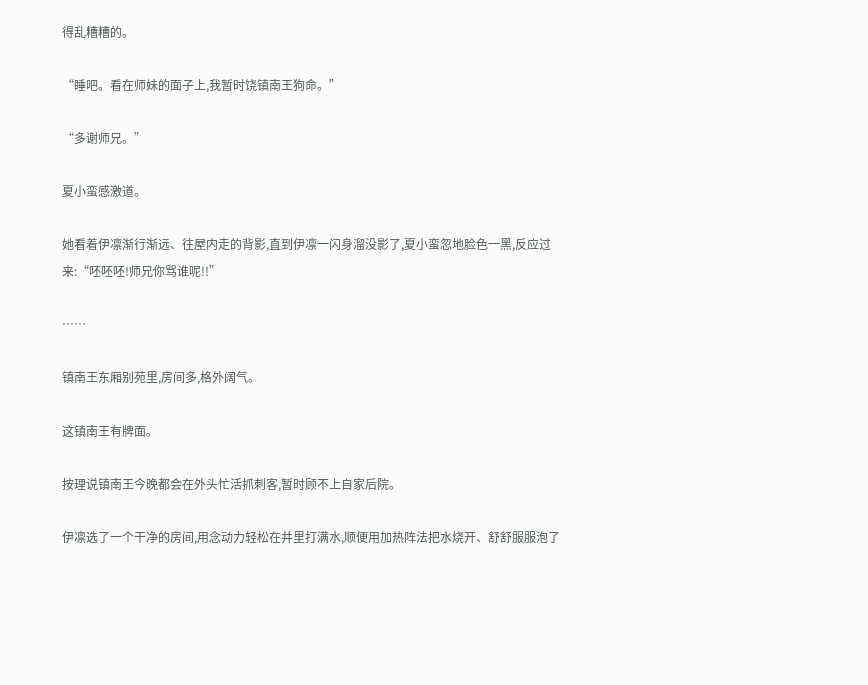得乱糟糟的。

“睡吧。看在师妹的面子上,我暂时饶镇南王狗命。”

“多谢师兄。”

夏小蛮感激道。

她看着伊凛渐行渐远、往屋内走的背影,直到伊凛一闪身溜没影了,夏小蛮忽地脸色一黑,反应过来:“呸呸呸!师兄你骂谁呢!!”

……

镇南王东厢别苑里,房间多,格外阔气。

这镇南王有牌面。

按理说镇南王今晚都会在外头忙活抓刺客,暂时顾不上自家后院。

伊凛选了一个干净的房间,用念动力轻松在井里打满水,顺便用加热阵法把水烧开、舒舒服服泡了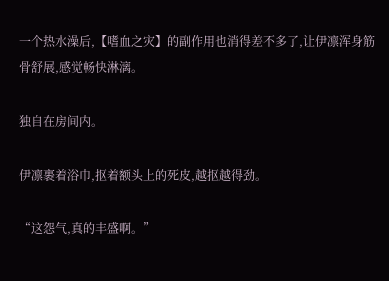一个热水澡后,【嗜血之灾】的副作用也消得差不多了,让伊凛浑身筋骨舒展,感觉畅快淋漓。

独自在房间内。

伊凛裹着浴巾,抠着额头上的死皮,越抠越得劲。

“这怨气,真的丰盛啊。”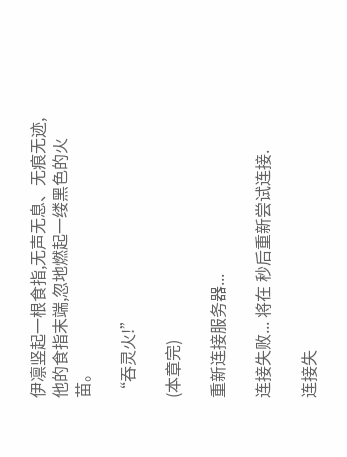伊凛竖起一根食指,无声无息、无痕无迹,他的食指末端,忽地燃起一缕黑色的火苗。

“吞灵火!”

(本章完)

重新连接服务器...

连接失败... 将在 秒后重新尝试连接.

连接失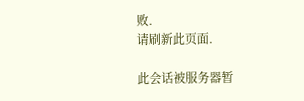败.
请刷新此页面.

此会话被服务器暂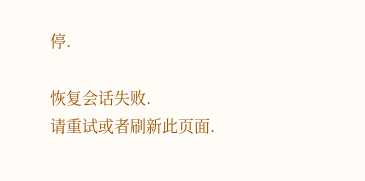停.

恢复会话失败.
请重试或者刷新此页面.